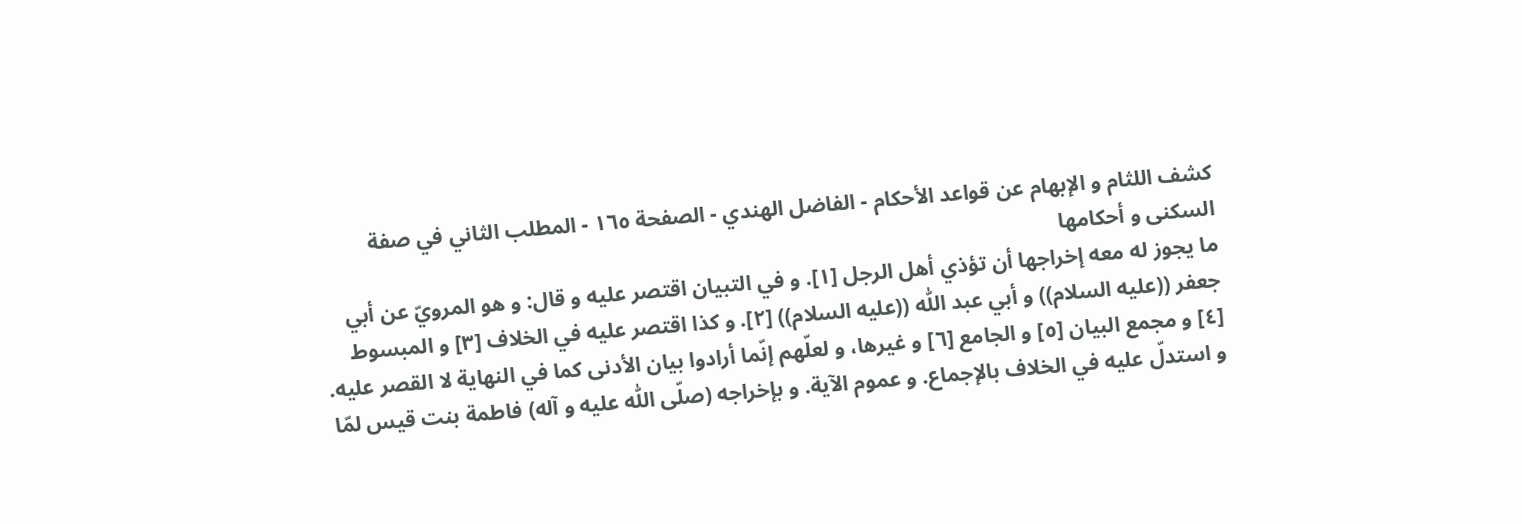كشف اللثام و الإبهام عن قواعد الأحكام - الفاضل الهندي - الصفحة ١٦٥ - المطلب الثاني في صفة السكنى و أحكامها
ما يجوز له معه إخراجها أن تؤذي أهل الرجل [١]. و في التبيان اقتصر عليه و قال: و هو المرويّ عن أبي جعفر ((عليه السلام)) و أبي عبد اللّٰه ((عليه السلام)) [٢]. و كذا اقتصر عليه في الخلاف [٣] و المبسوط [٤] و مجمع البيان [٥] و الجامع [٦] و غيرها، و لعلّهم إنّما أرادوا بيان الأدنى كما في النهاية لا القصر عليه.
و استدلّ عليه في الخلاف بالإجماع. و عموم الآية. و بإخراجه (صلّى اللّٰه عليه و آله) فاطمة بنت قيس لمّا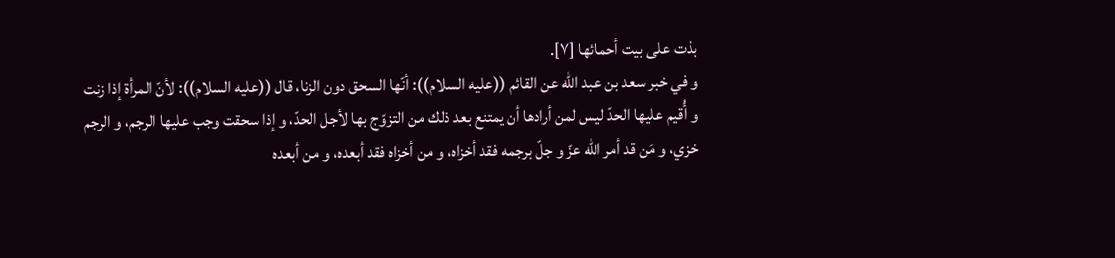بذت على بيت أحمائها [٧].
و في خبر سعد بن عبد اللّٰه عن القائم ((عليه السلام)): أنّها السحق دون الزنا، قال ((عليه السلام)): لأنّ المرأة إذا زنت و أُقيم عليها الحدّ ليس لمن أرادها أن يمتنع بعد ذلك من التزوّج بها لأجل الحدّ، و إذا سحقت وجب عليها الرجم، و الرجم خزي، و مَن قد أمر اللّٰه عزّ و جلّ برجمه فقد أخزاه، و من أخزاه فقد أبعده، و من أبعده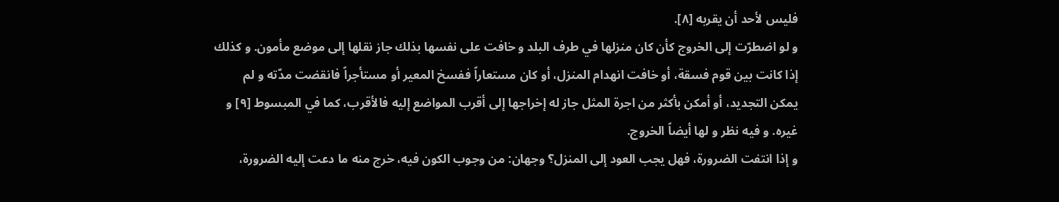فليس لأحد أن يقربه [٨].
و لو اضطرّت إلى الخروج كأن كان منزلها في طرف البلد و خافت على نفسها بذلك جاز نقلها إلى موضع مأمون. و كذلك إذا كانت بين قوم فسقة، أو خافت انهدام المنزل، أو كان مستعاراً ففسخ المعير أو مستأجراً فانقضت مدّته و لم يمكن التجديد، أو أمكن بأكثر من اجرة المثل جاز له إخراجها إلى أقرب المواضع إليه فالأقرب، كما في المبسوط [٩] و غيره. و فيه نظر و لها أيضاً الخروج.
و إذا انتفت الضرورة، فهل يجب العود إلى المنزل؟ وجهان: من وجوب الكون فيه، خرج منه ما دعت إليه الضرورة،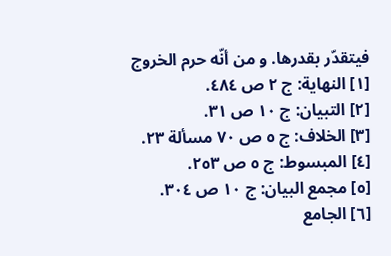فيتقدّر بقدرها. و من أنّه حرم الخروج
[١] النهاية: ج ٢ ص ٤٨٤.
[٢] التبيان: ج ١٠ ص ٣١.
[٣] الخلاف: ج ٥ ص ٧٠ مسألة ٢٣.
[٤] المبسوط: ج ٥ ص ٢٥٣.
[٥] مجمع البيان: ج ١٠ ص ٣٠٤.
[٦] الجامع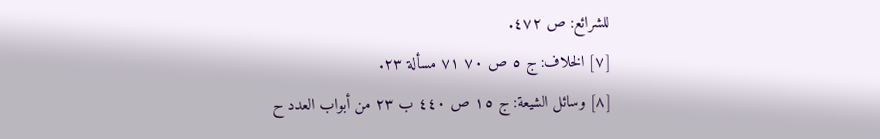للشرائع: ص ٤٧٢.
[٧] الخلاف: ج ٥ ص ٧٠ ٧١ مسألة ٢٣.
[٨] وسائل الشيعة: ج ١٥ ص ٤٤٠ ب ٢٣ من أبواب العدد ح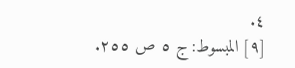٤.
[٩] المبسوط: ج ٥ ص ٢٥٥.